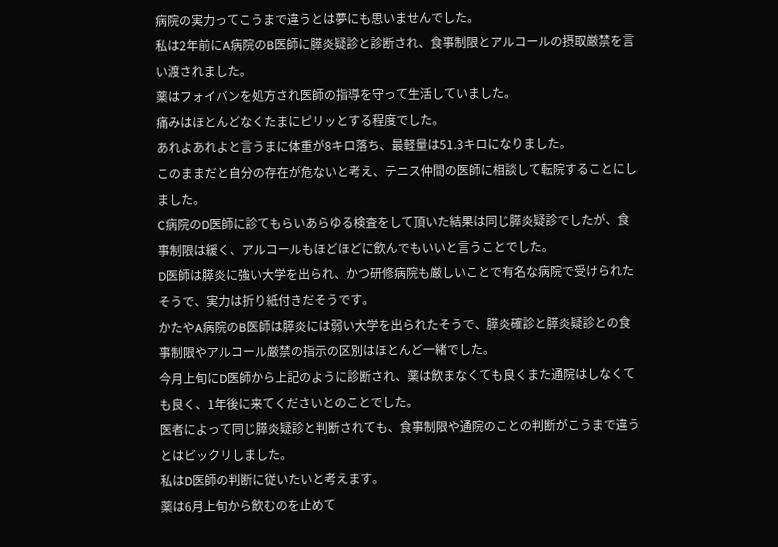病院の実力ってこうまで違うとは夢にも思いませんでした。
私は2年前にA病院のB医師に膵炎疑診と診断され、食事制限とアルコールの摂取厳禁を言い渡されました。
薬はフォイバンを処方され医師の指導を守って生活していました。
痛みはほとんどなくたまにピリッとする程度でした。
あれよあれよと言うまに体重が8キロ落ち、最軽量は51.3キロになりました。
このままだと自分の存在が危ないと考え、テニス仲間の医師に相談して転院することにしました。
C病院のD医師に診てもらいあらゆる検査をして頂いた結果は同じ膵炎疑診でしたが、食事制限は緩く、アルコールもほどほどに飲んでもいいと言うことでした。
D医師は膵炎に強い大学を出られ、かつ研修病院も厳しいことで有名な病院で受けられたそうで、実力は折り紙付きだそうです。
かたやA病院のB医師は膵炎には弱い大学を出られたそうで、膵炎確診と膵炎疑診との食事制限やアルコール厳禁の指示の区別はほとんど一緒でした。
今月上旬にD医師から上記のように診断され、薬は飲まなくても良くまた通院はしなくても良く、1年後に来てくださいとのことでした。
医者によって同じ膵炎疑診と判断されても、食事制限や通院のことの判断がこうまで違うとはビックリしました。
私はD医師の判断に従いたいと考えます。
薬は6月上旬から飲むのを止めて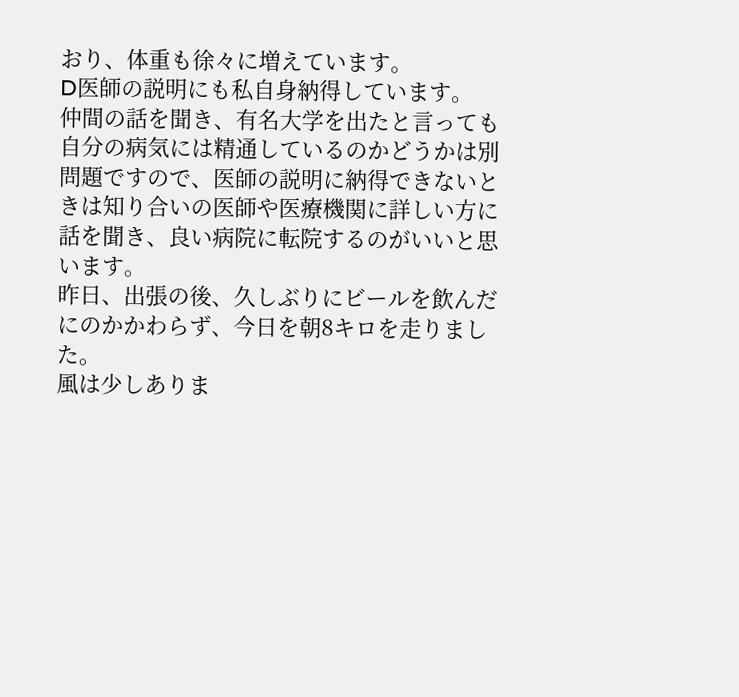おり、体重も徐々に増えています。
D医師の説明にも私自身納得しています。
仲間の話を聞き、有名大学を出たと言っても自分の病気には精通しているのかどうかは別問題ですので、医師の説明に納得できないときは知り合いの医師や医療機関に詳しい方に話を聞き、良い病院に転院するのがいいと思います。
昨日、出張の後、久しぶりにビールを飲んだにのかかわらず、今日を朝8キロを走りました。
風は少しありま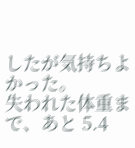したが気持ちよかった。
失われた体重まで、あと 5.4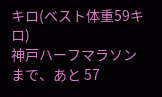キロ(ベスト体重59キロ)
神戸ハーフマラソンまで、あと 57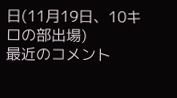日(11月19日、10キロの部出場)
最近のコメント